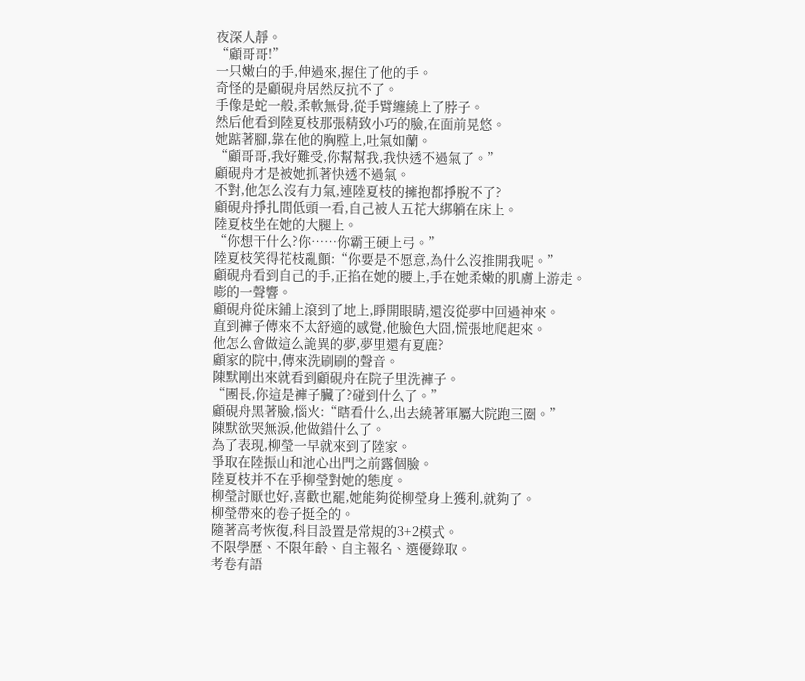夜深人靜。
“顧哥哥!”
一只嫩白的手,伸過來,握住了他的手。
奇怪的是顧硯舟居然反抗不了。
手像是蛇一般,柔軟無骨,從手臂纏繞上了脖子。
然后他看到陸夏枝那張精致小巧的臉,在面前晃悠。
她踮著腳,靠在他的胸膛上,吐氣如蘭。
“顧哥哥,我好難受,你幫幫我,我快透不過氣了。”
顧硯舟才是被她抓著快透不過氣。
不對,他怎么沒有力氣,連陸夏枝的擁抱都掙脫不了?
顧硯舟掙扎間低頭一看,自己被人五花大綁躺在床上。
陸夏枝坐在她的大腿上。
“你想干什么?你……你霸王硬上弓。”
陸夏枝笑得花枝亂顫:“你要是不愿意,為什么沒推開我呢。”
顧硯舟看到自己的手,正掐在她的腰上,手在她柔嫩的肌膚上游走。
嘭的一聲響。
顧硯舟從床鋪上滾到了地上,睜開眼睛,還沒從夢中回過神來。
直到褲子傳來不太舒適的感覺,他臉色大囧,慌張地爬起來。
他怎么會做這么詭異的夢,夢里還有夏鹿?
顧家的院中,傳來洗刷刷的聲音。
陳默剛出來就看到顧硯舟在院子里洗褲子。
“團長,你這是褲子臟了?碰到什么了。”
顧硯舟黑著臉,惱火:“瞎看什么,出去繞著軍屬大院跑三圈。”
陳默欲哭無淚,他做錯什么了。
為了表現,柳瑩一早就來到了陸家。
爭取在陸振山和池心出門之前露個臉。
陸夏枝并不在乎柳瑩對她的態度。
柳瑩討厭也好,喜歡也罷,她能夠從柳瑩身上獲利,就夠了。
柳瑩帶來的卷子挺全的。
隨著高考恢復,科目設置是常規的3+2模式。
不限學歷、不限年齡、自主報名、選優錄取。
考卷有語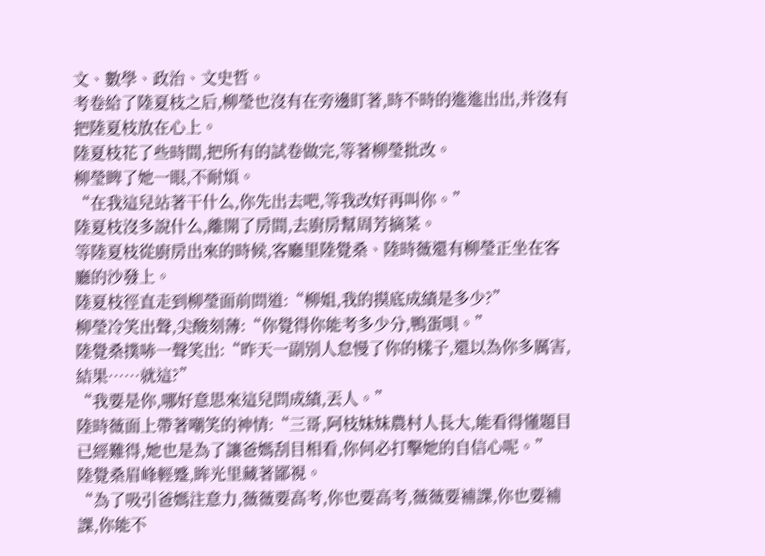文、數學、政治、文史哲。
考卷給了陸夏枝之后,柳瑩也沒有在旁邊盯著,時不時的進進出出,并沒有把陸夏枝放在心上。
陸夏枝花了些時間,把所有的試卷做完,等著柳瑩批改。
柳瑩睥了她一眼,不耐煩。
“在我這兒站著干什么,你先出去吧,等我改好再叫你。”
陸夏枝沒多說什么,離開了房間,去廚房幫周芳摘菜。
等陸夏枝從廚房出來的時候,客廳里陸覺桑、陸時薇還有柳瑩正坐在客廳的沙發上。
陸夏枝徑直走到柳瑩面前問道:“柳姐,我的摸底成績是多少?”
柳瑩冷笑出聲,尖酸刻薄:“你覺得你能考多少分,鴨蛋唄。”
陸覺桑撲哧一聲笑出:“昨天一副別人怠慢了你的樣子,還以為你多厲害,結果……就這?”
“我要是你,哪好意思來這兒問成績,丟人。”
陸時薇面上帶著嘲笑的神情:“三哥,阿枝妹妹農村人長大,能看得懂題目已經難得,她也是為了讓爸媽刮目相看,你何必打擊她的自信心呢。”
陸覺桑眉峰輕蹙,眸光里藏著鄙視。
“為了吸引爸媽注意力,薇薇要高考,你也要高考,薇薇要補課,你也要補課,你能不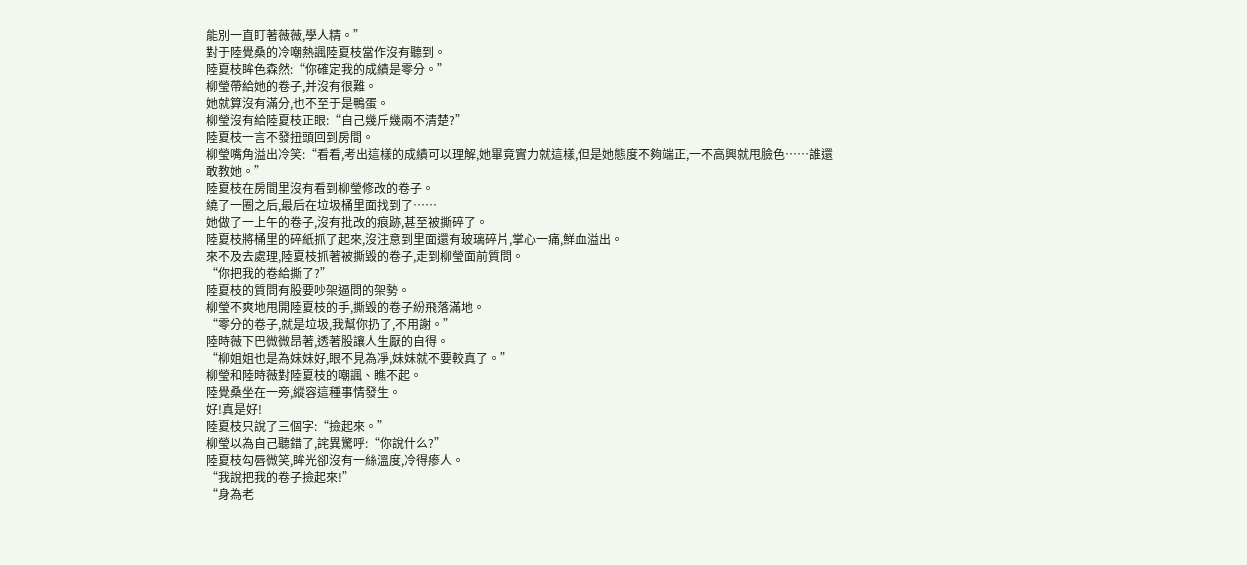能別一直盯著薇薇,學人精。”
對于陸覺桑的冷嘲熱諷陸夏枝當作沒有聽到。
陸夏枝眸色森然:“你確定我的成績是零分。”
柳瑩帶給她的卷子,并沒有很難。
她就算沒有滿分,也不至于是鴨蛋。
柳瑩沒有給陸夏枝正眼:“自己幾斤幾兩不清楚?”
陸夏枝一言不發扭頭回到房間。
柳瑩嘴角溢出冷笑:“看看,考出這樣的成績可以理解,她畢竟實力就這樣,但是她態度不夠端正,一不高興就甩臉色……誰還敢教她。”
陸夏枝在房間里沒有看到柳瑩修改的卷子。
繞了一圈之后,最后在垃圾桶里面找到了……
她做了一上午的卷子,沒有批改的痕跡,甚至被撕碎了。
陸夏枝將桶里的碎紙抓了起來,沒注意到里面還有玻璃碎片,掌心一痛,鮮血溢出。
來不及去處理,陸夏枝抓著被撕毀的卷子,走到柳瑩面前質問。
“你把我的卷給撕了?”
陸夏枝的質問有股要吵架逼問的架勢。
柳瑩不爽地甩開陸夏枝的手,撕毀的卷子紛飛落滿地。
“零分的卷子,就是垃圾,我幫你扔了,不用謝。”
陸時薇下巴微微昂著,透著股讓人生厭的自得。
“柳姐姐也是為妹妹好,眼不見為凈,妹妹就不要較真了。”
柳瑩和陸時薇對陸夏枝的嘲諷、瞧不起。
陸覺桑坐在一旁,縱容這種事情發生。
好!真是好!
陸夏枝只說了三個字:“撿起來。”
柳瑩以為自己聽錯了,詫異驚呼:“你說什么?”
陸夏枝勾唇微笑,眸光卻沒有一絲溫度,冷得瘆人。
“我說把我的卷子撿起來!”
“身為老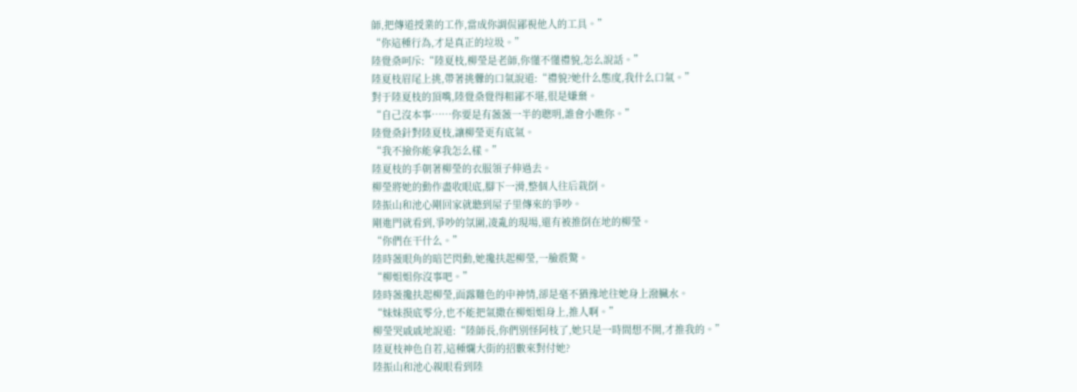師,把傳道授業的工作,當成你調侃鄙視他人的工具。”
“你這種行為,才是真正的垃圾。”
陸覺桑呵斥:“陸夏枝,柳瑩是老師,你懂不懂禮貌,怎么說話。”
陸夏枝眉尾上挑,帶著挑釁的口氣說道:“禮貌?她什么態度,我什么口氣。”
對于陸夏枝的頂嘴,陸覺桑覺得粗鄙不堪,很是嫌棄。
“自己沒本事……你要是有薇薇一半的聰明,誰會小瞧你。”
陸覺桑針對陸夏枝,讓柳瑩更有底氣。
“我不撿你能拿我怎么樣。”
陸夏枝的手朝著柳瑩的衣服領子伸過去。
柳瑩將她的動作盡收眼底,腳下一滑,整個人往后栽倒。
陸振山和池心剛回家就聽到屋子里傳來的爭吵。
剛進門就看到,爭吵的氛圍,凌亂的現場,還有被推倒在地的柳瑩。
“你們在干什么。”
陸時薇眼角的暗芒閃動,她攙扶起柳瑩,一臉震驚。
“柳姐姐你沒事吧。”
陸時薇攙扶起柳瑩,面露難色的申神情,卻是毫不猶豫地往她身上潑臟水。
“妹妹摸底零分,也不能把氣撒在柳姐姐身上,推人啊。”
柳瑩哭戚戚地說道:“陸師長,你們別怪阿枝了,她只是一時間想不開,才推我的。”
陸夏枝神色自若,這種爛大街的招數來對付她?
陸振山和池心親眼看到陸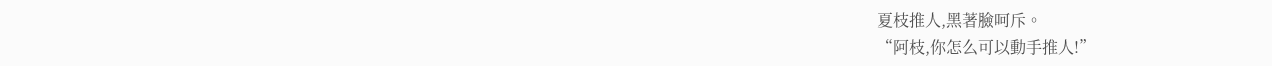夏枝推人,黑著臉呵斥。
“阿枝,你怎么可以動手推人!”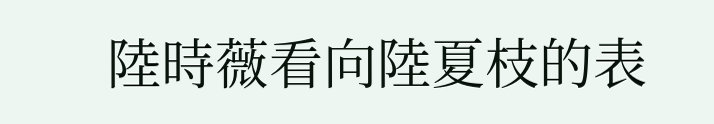陸時薇看向陸夏枝的表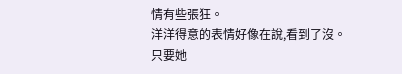情有些張狂。
洋洋得意的表情好像在說,看到了沒。
只要她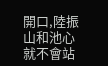開口,陸振山和池心就不會站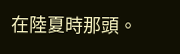在陸夏時那頭。